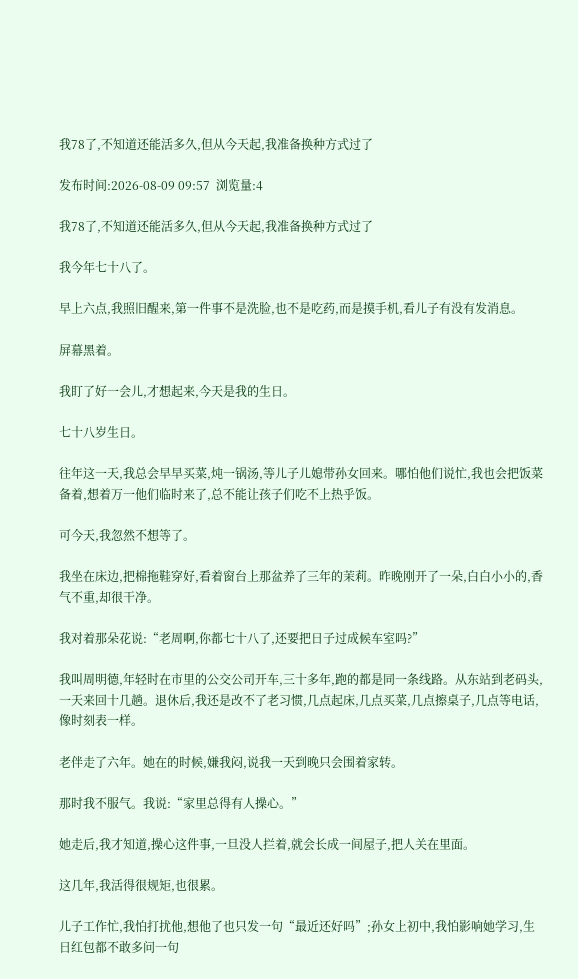我78了,不知道还能活多久,但从今天起,我准备换种方式过了

发布时间:2026-08-09 09:57  浏览量:4

我78了,不知道还能活多久,但从今天起,我准备换种方式过了

我今年七十八了。

早上六点,我照旧醒来,第一件事不是洗脸,也不是吃药,而是摸手机,看儿子有没有发消息。

屏幕黑着。

我盯了好一会儿,才想起来,今天是我的生日。

七十八岁生日。

往年这一天,我总会早早买菜,炖一锅汤,等儿子儿媳带孙女回来。哪怕他们说忙,我也会把饭菜备着,想着万一他们临时来了,总不能让孩子们吃不上热乎饭。

可今天,我忽然不想等了。

我坐在床边,把棉拖鞋穿好,看着窗台上那盆养了三年的茉莉。昨晚刚开了一朵,白白小小的,香气不重,却很干净。

我对着那朵花说:“老周啊,你都七十八了,还要把日子过成候车室吗?”

我叫周明德,年轻时在市里的公交公司开车,三十多年,跑的都是同一条线路。从东站到老码头,一天来回十几趟。退休后,我还是改不了老习惯,几点起床,几点买菜,几点擦桌子,几点等电话,像时刻表一样。

老伴走了六年。她在的时候,嫌我闷,说我一天到晚只会围着家转。

那时我不服气。我说:“家里总得有人操心。”

她走后,我才知道,操心这件事,一旦没人拦着,就会长成一间屋子,把人关在里面。

这几年,我活得很规矩,也很累。

儿子工作忙,我怕打扰他,想他了也只发一句“最近还好吗”;孙女上初中,我怕影响她学习,生日红包都不敢多问一句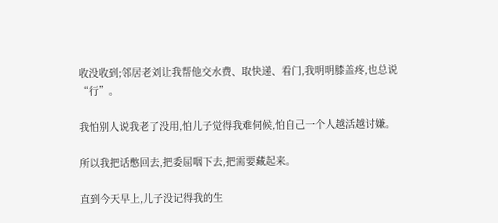收没收到;邻居老刘让我帮他交水费、取快递、看门,我明明膝盖疼,也总说“行”。

我怕别人说我老了没用,怕儿子觉得我难伺候,怕自己一个人越活越讨嫌。

所以我把话憋回去,把委屈咽下去,把需要藏起来。

直到今天早上,儿子没记得我的生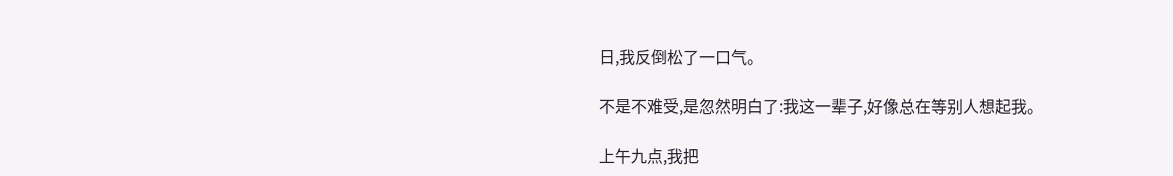日,我反倒松了一口气。

不是不难受,是忽然明白了:我这一辈子,好像总在等别人想起我。

上午九点,我把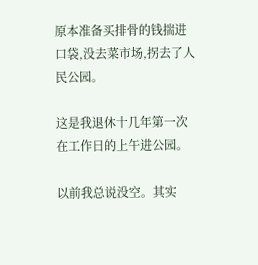原本准备买排骨的钱揣进口袋,没去菜市场,拐去了人民公园。

这是我退休十几年第一次在工作日的上午进公园。

以前我总说没空。其实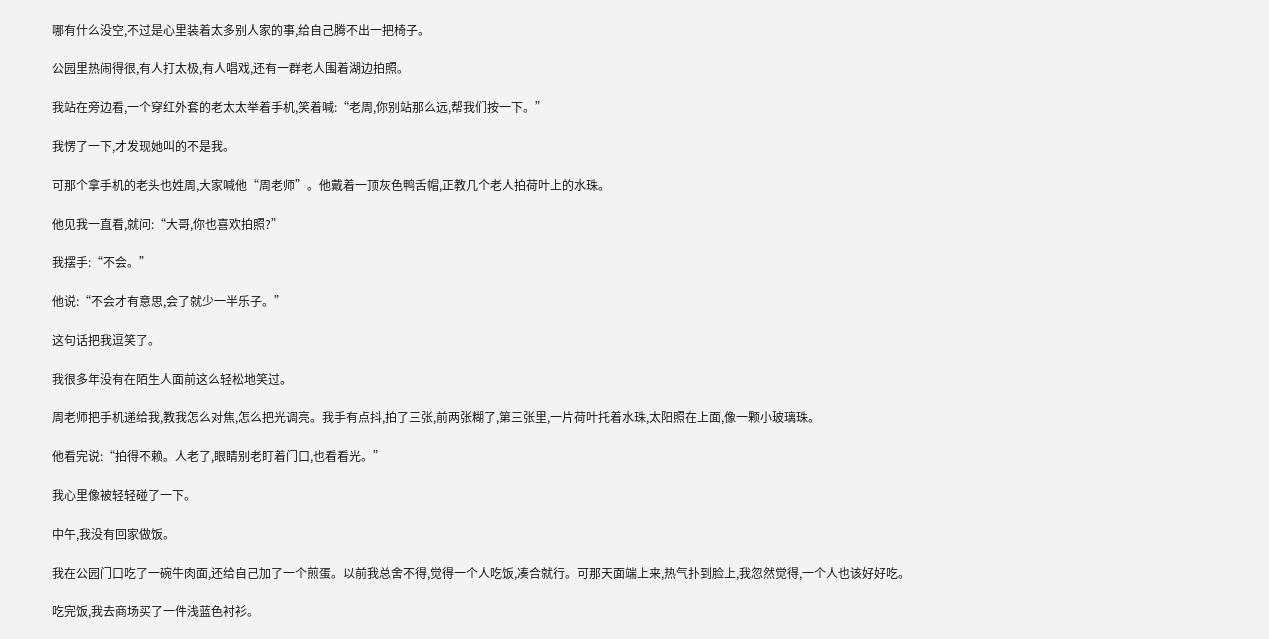哪有什么没空,不过是心里装着太多别人家的事,给自己腾不出一把椅子。

公园里热闹得很,有人打太极,有人唱戏,还有一群老人围着湖边拍照。

我站在旁边看,一个穿红外套的老太太举着手机,笑着喊:“老周,你别站那么远,帮我们按一下。”

我愣了一下,才发现她叫的不是我。

可那个拿手机的老头也姓周,大家喊他“周老师”。他戴着一顶灰色鸭舌帽,正教几个老人拍荷叶上的水珠。

他见我一直看,就问:“大哥,你也喜欢拍照?”

我摆手:“不会。”

他说:“不会才有意思,会了就少一半乐子。”

这句话把我逗笑了。

我很多年没有在陌生人面前这么轻松地笑过。

周老师把手机递给我,教我怎么对焦,怎么把光调亮。我手有点抖,拍了三张,前两张糊了,第三张里,一片荷叶托着水珠,太阳照在上面,像一颗小玻璃珠。

他看完说:“拍得不赖。人老了,眼睛别老盯着门口,也看看光。”

我心里像被轻轻碰了一下。

中午,我没有回家做饭。

我在公园门口吃了一碗牛肉面,还给自己加了一个煎蛋。以前我总舍不得,觉得一个人吃饭,凑合就行。可那天面端上来,热气扑到脸上,我忽然觉得,一个人也该好好吃。

吃完饭,我去商场买了一件浅蓝色衬衫。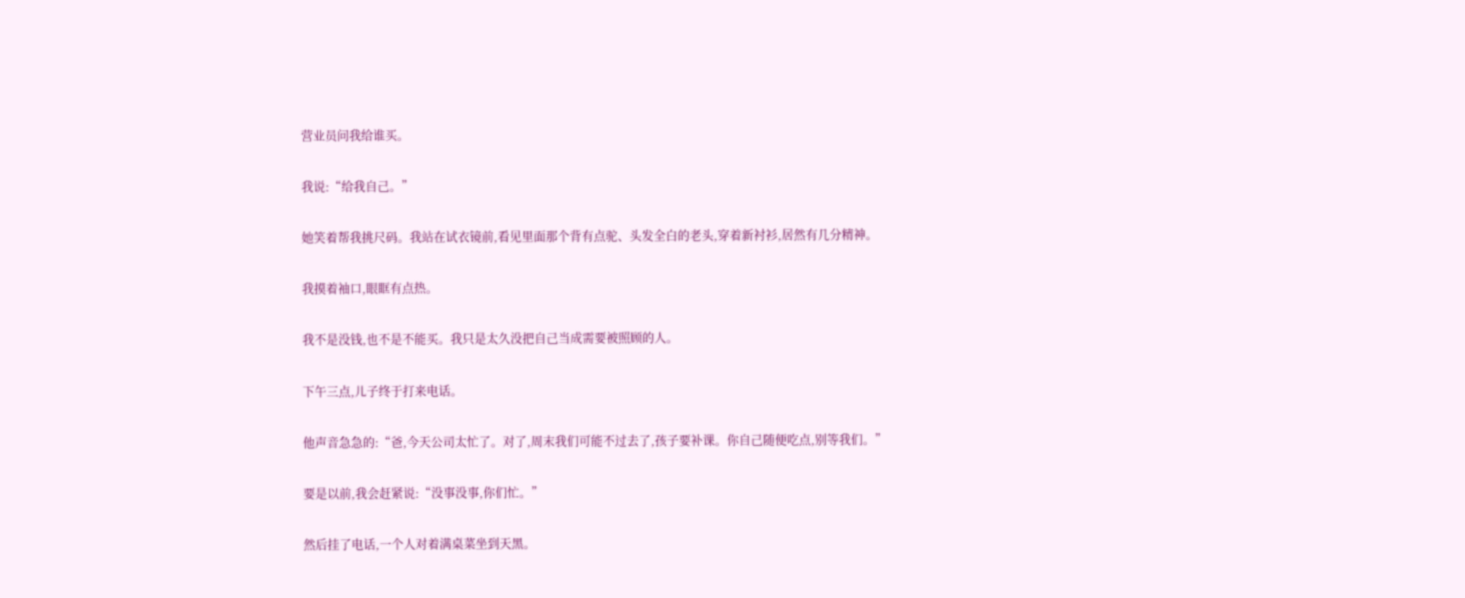营业员问我给谁买。

我说:“给我自己。”

她笑着帮我挑尺码。我站在试衣镜前,看见里面那个背有点驼、头发全白的老头,穿着新衬衫,居然有几分精神。

我摸着袖口,眼眶有点热。

我不是没钱,也不是不能买。我只是太久没把自己当成需要被照顾的人。

下午三点,儿子终于打来电话。

他声音急急的:“爸,今天公司太忙了。对了,周末我们可能不过去了,孩子要补课。你自己随便吃点,别等我们。”

要是以前,我会赶紧说:“没事没事,你们忙。”

然后挂了电话,一个人对着满桌菜坐到天黑。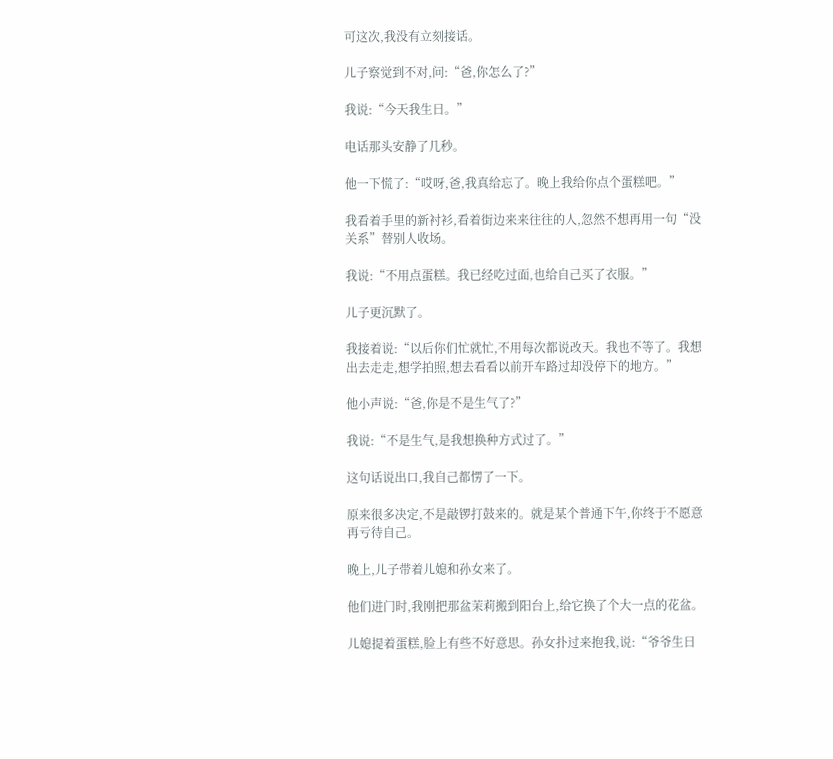可这次,我没有立刻接话。

儿子察觉到不对,问:“爸,你怎么了?”

我说:“今天我生日。”

电话那头安静了几秒。

他一下慌了:“哎呀,爸,我真给忘了。晚上我给你点个蛋糕吧。”

我看着手里的新衬衫,看着街边来来往往的人,忽然不想再用一句“没关系”替别人收场。

我说:“不用点蛋糕。我已经吃过面,也给自己买了衣服。”

儿子更沉默了。

我接着说:“以后你们忙就忙,不用每次都说改天。我也不等了。我想出去走走,想学拍照,想去看看以前开车路过却没停下的地方。”

他小声说:“爸,你是不是生气了?”

我说:“不是生气,是我想换种方式过了。”

这句话说出口,我自己都愣了一下。

原来很多决定,不是敲锣打鼓来的。就是某个普通下午,你终于不愿意再亏待自己。

晚上,儿子带着儿媳和孙女来了。

他们进门时,我刚把那盆茉莉搬到阳台上,给它换了个大一点的花盆。

儿媳提着蛋糕,脸上有些不好意思。孙女扑过来抱我,说:“爷爷生日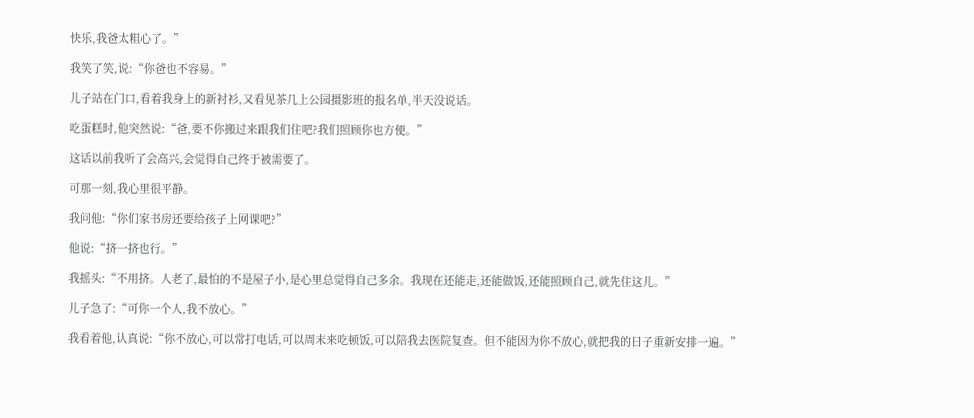快乐,我爸太粗心了。”

我笑了笑,说:“你爸也不容易。”

儿子站在门口,看着我身上的新衬衫,又看见茶几上公园摄影班的报名单,半天没说话。

吃蛋糕时,他突然说:“爸,要不你搬过来跟我们住吧?我们照顾你也方便。”

这话以前我听了会高兴,会觉得自己终于被需要了。

可那一刻,我心里很平静。

我问他:“你们家书房还要给孩子上网课吧?”

他说:“挤一挤也行。”

我摇头:“不用挤。人老了,最怕的不是屋子小,是心里总觉得自己多余。我现在还能走,还能做饭,还能照顾自己,就先住这儿。”

儿子急了:“可你一个人,我不放心。”

我看着他,认真说:“你不放心,可以常打电话,可以周末来吃顿饭,可以陪我去医院复查。但不能因为你不放心,就把我的日子重新安排一遍。”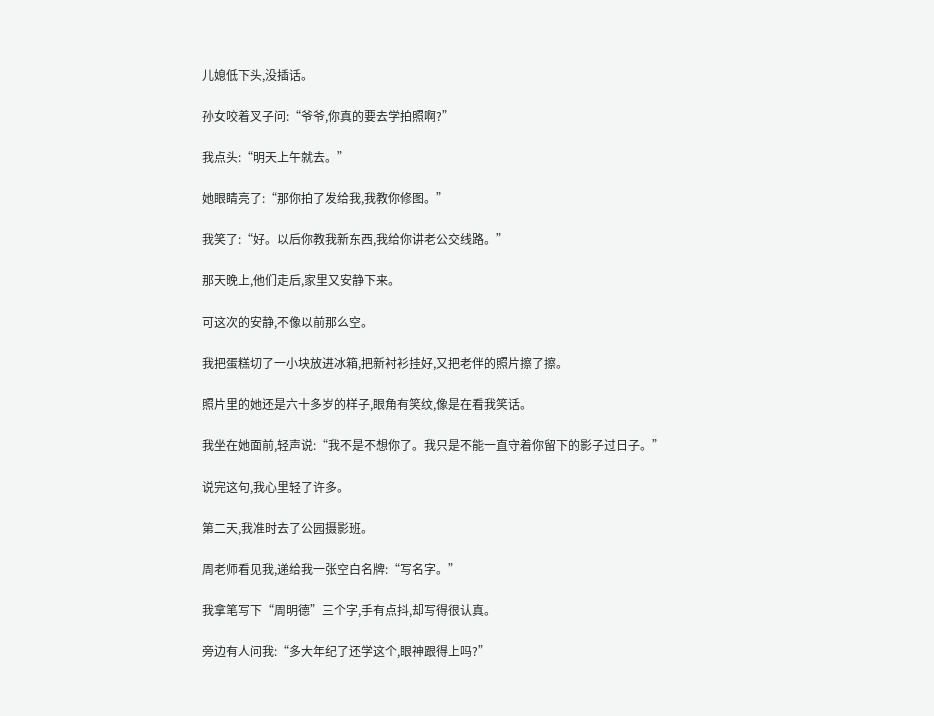儿媳低下头,没插话。

孙女咬着叉子问:“爷爷,你真的要去学拍照啊?”

我点头:“明天上午就去。”

她眼睛亮了:“那你拍了发给我,我教你修图。”

我笑了:“好。以后你教我新东西,我给你讲老公交线路。”

那天晚上,他们走后,家里又安静下来。

可这次的安静,不像以前那么空。

我把蛋糕切了一小块放进冰箱,把新衬衫挂好,又把老伴的照片擦了擦。

照片里的她还是六十多岁的样子,眼角有笑纹,像是在看我笑话。

我坐在她面前,轻声说:“我不是不想你了。我只是不能一直守着你留下的影子过日子。”

说完这句,我心里轻了许多。

第二天,我准时去了公园摄影班。

周老师看见我,递给我一张空白名牌:“写名字。”

我拿笔写下“周明德”三个字,手有点抖,却写得很认真。

旁边有人问我:“多大年纪了还学这个,眼神跟得上吗?”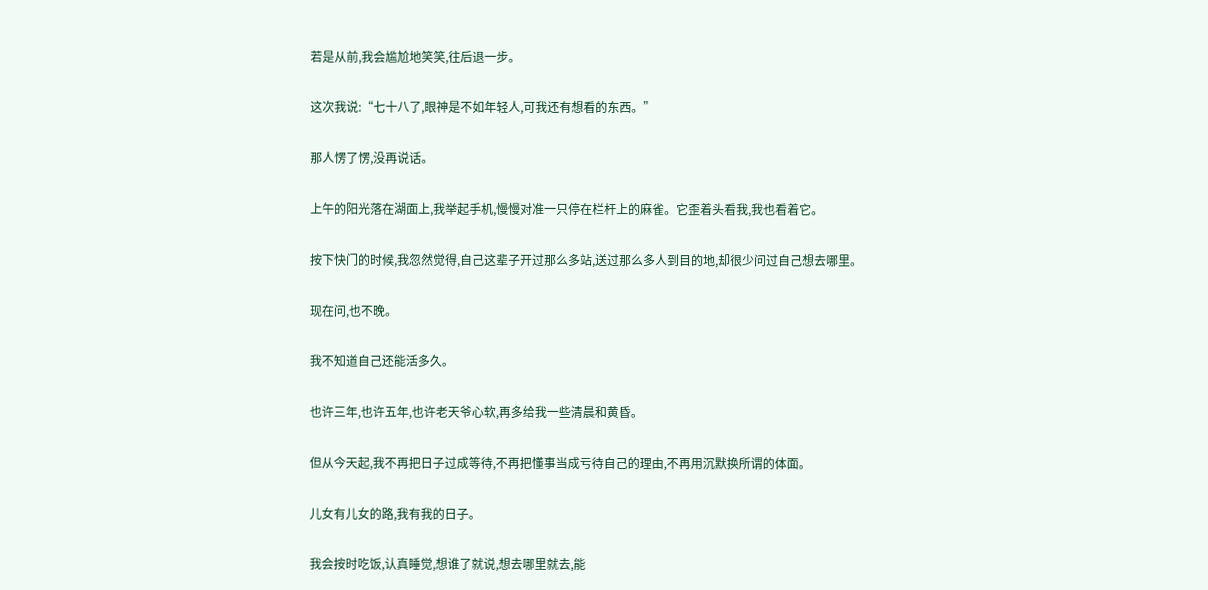若是从前,我会尴尬地笑笑,往后退一步。

这次我说:“七十八了,眼神是不如年轻人,可我还有想看的东西。”

那人愣了愣,没再说话。

上午的阳光落在湖面上,我举起手机,慢慢对准一只停在栏杆上的麻雀。它歪着头看我,我也看着它。

按下快门的时候,我忽然觉得,自己这辈子开过那么多站,送过那么多人到目的地,却很少问过自己想去哪里。

现在问,也不晚。

我不知道自己还能活多久。

也许三年,也许五年,也许老天爷心软,再多给我一些清晨和黄昏。

但从今天起,我不再把日子过成等待,不再把懂事当成亏待自己的理由,不再用沉默换所谓的体面。

儿女有儿女的路,我有我的日子。

我会按时吃饭,认真睡觉,想谁了就说,想去哪里就去,能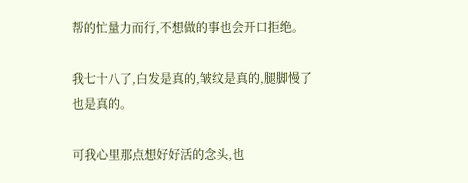帮的忙量力而行,不想做的事也会开口拒绝。

我七十八了,白发是真的,皱纹是真的,腿脚慢了也是真的。

可我心里那点想好好活的念头,也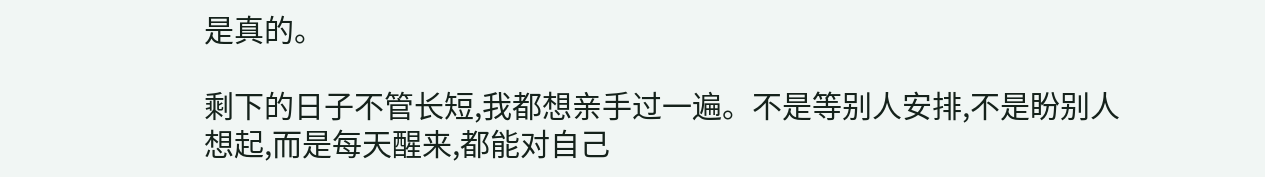是真的。

剩下的日子不管长短,我都想亲手过一遍。不是等别人安排,不是盼别人想起,而是每天醒来,都能对自己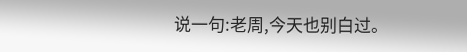说一句:老周,今天也别白过。